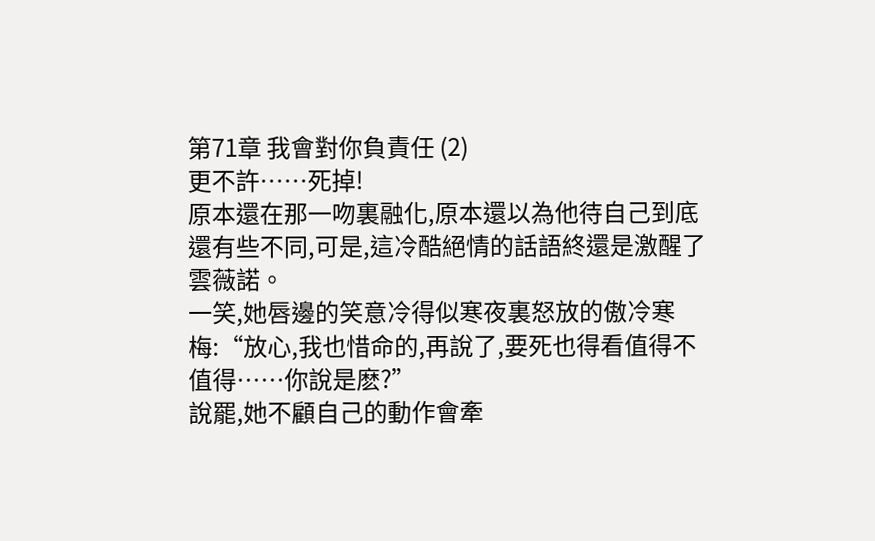第71章 我會對你負責任 (2)
更不許……死掉!
原本還在那一吻裏融化,原本還以為他待自己到底還有些不同,可是,這冷酷絕情的話語終還是激醒了雲薇諾。
一笑,她唇邊的笑意冷得似寒夜裏怒放的傲冷寒梅:“放心,我也惜命的,再說了,要死也得看值得不值得……你說是麽?”
說罷,她不顧自己的動作會牽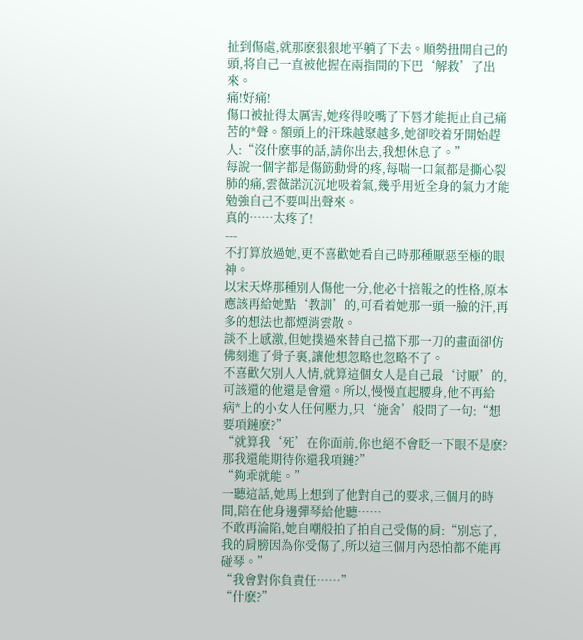扯到傷處,就那麽狠狠地平躺了下去。順勢扭開自己的頭,将自己一直被他握在兩指間的下巴‘解救’了出來。
痛!好痛!
傷口被扯得太厲害,她疼得咬嘴了下唇才能扼止自己痛苦的*聲。額頭上的汗珠越聚越多,她卻咬着牙開始趕人:“沒什麽事的話,請你出去,我想休息了。”
每說一個字都是傷筯動骨的疼,每喘一口氣都是撕心裂肺的痛,雲薇諾沉沉地吸着氣,幾乎用近全身的氣力才能勉強自己不要叫出聲來。
真的……太疼了!
---
不打算放過她,更不喜歡她看自己時那種厭惡至極的眼神。
以宋天烨那種別人傷他一分,他必十掊報之的性格,原本應該再給她點‘教訓’的,可看着她那一頭一臉的汗,再多的想法也都煙消雲散。
談不上感激,但她撲過來替自己擋下那一刀的畫面卻仿佛刻進了骨子裏,讓他想忽略也忽略不了。
不喜歡欠別人人情,就算這個女人是自己最‘讨厭’的,可該還的他還是會還。所以,慢慢直起腰身,他不再給病*上的小女人任何壓力,只‘施舍’般問了一句:“想要項鏈麽?”
“就算我‘死’在你面前,你也絕不會眨一下眼不是麽?那我還能期待你還我項鏈?”
“夠乖就能。”
一聽這話,她馬上想到了他對自己的要求,三個月的時間,陪在他身邊彈琴給他聽……
不敢再淪陷,她自嘲般拍了拍自己受傷的肩:“別忘了,我的肩膀因為你受傷了,所以這三個月內恐怕都不能再碰琴。”
“我會對你負責任……”
“什麽?”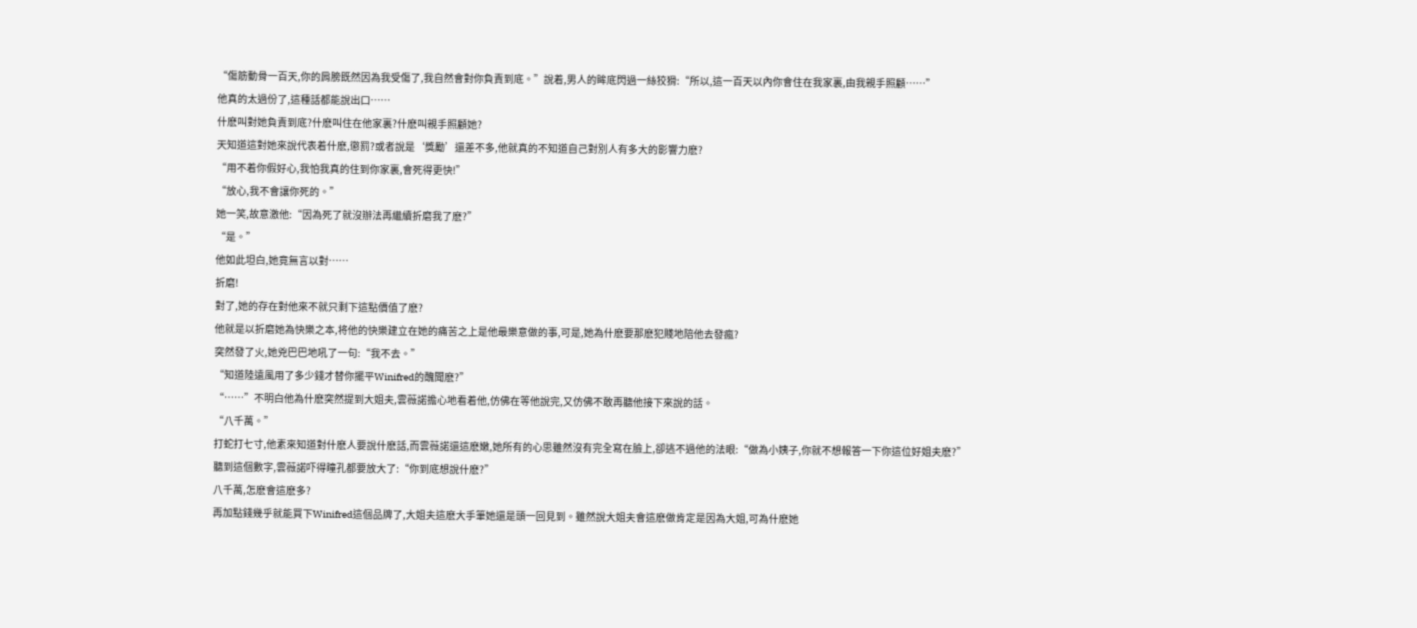“傷筋動骨一百天,你的肩膀既然因為我受傷了,我自然會對你負責到底。”說着,男人的眸底閃過一絲狡猾:“所以,這一百天以內你會住在我家裏,由我親手照顧……”
他真的太過份了,這種話都能說出口……
什麽叫對她負責到底?什麽叫住在他家裏?什麽叫親手照顧她?
天知道這對她來說代表着什麽,懲罰?或者說是‘獎勵’還差不多,他就真的不知道自己對別人有多大的影響力麽?
“用不着你假好心,我怕我真的住到你家裏,會死得更快!”
“放心,我不會讓你死的。”
她一笑,故意激他:“因為死了就沒辦法再繼續折磨我了麽?”
“是。”
他如此坦白,她竟無言以對……
折磨!
對了,她的存在對他來不就只剩下這點價值了麽?
他就是以折磨她為快樂之本,将他的快樂建立在她的痛苦之上是他最樂意做的事,可是,她為什麽要那麽犯賤地陪他去發瘋?
突然發了火,她兇巴巴地吼了一句:“我不去。”
“知道陸遠風用了多少錢才替你擺平Winifred的醜聞麽?”
“……”不明白他為什麽突然提到大姐夫,雲薇諾擔心地看着他,仿佛在等他說完,又仿佛不敢再聽他接下來說的話。
“八千萬。”
打蛇打七寸,他素來知道對什麽人要說什麽話,而雲薇諾還這麽嫩,她所有的心思雖然沒有完全寫在臉上,卻逃不過他的法眼:“做為小姨子,你就不想報答一下你這位好姐夫麽?”
聽到這個數字,雲薇諾吓得瞳孔都要放大了:“你到底想說什麽?”
八千萬,怎麽會這麽多?
再加點錢幾乎就能買下Winifred這個品牌了,大姐夫這麽大手筆她還是頭一回見到。雖然說大姐夫會這麽做肯定是因為大姐,可為什麽她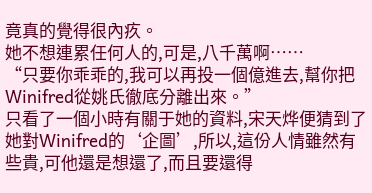竟真的覺得很內疚。
她不想連累任何人的,可是,八千萬啊……
“只要你乖乖的,我可以再投一個億進去,幫你把Winifred從姚氏徹底分離出來。”
只看了一個小時有關于她的資料,宋天烨便猜到了她對Winifred的‘企圖’,所以,這份人情雖然有些貴,可他還是想還了,而且要還得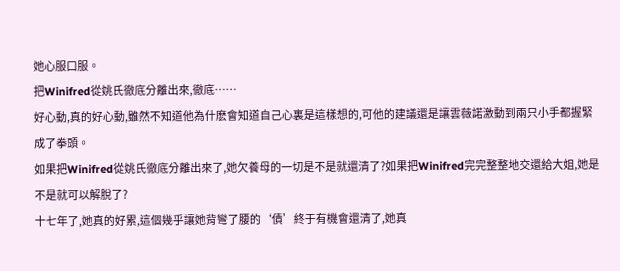她心服口服。
把Winifred從姚氏徹底分離出來,徹底……
好心動,真的好心動,雖然不知道他為什麽會知道自己心裏是這樣想的,可他的建議還是讓雲薇諾激動到兩只小手都握緊成了拳頭。
如果把Winifred從姚氏徹底分離出來了,她欠養母的一切是不是就還清了?如果把Winifred完完整整地交還給大姐,她是不是就可以解脫了?
十七年了,她真的好累,這個幾乎讓她背彎了腰的‘債’終于有機會還清了,她真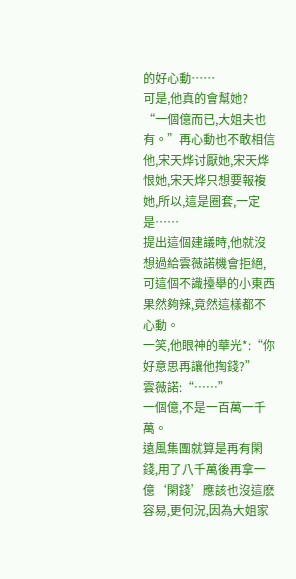的好心動……
可是,他真的會幫她?
“一個億而已,大姐夫也有。”再心動也不敢相信他,宋天烨讨厭她,宋天烨恨她,宋天烨只想要報複她,所以,這是圈套,一定是……
提出這個建議時,他就沒想過給雲薇諾機會拒絕,可這個不識擡舉的小東西果然夠辣,竟然這樣都不心動。
一笑,他眼神的華光*:“你好意思再讓他掏錢?”
雲薇諾:“……”
一個億,不是一百萬一千萬。
遠風集團就算是再有閑錢,用了八千萬後再拿一億‘閑錢’應該也沒這麽容易,更何況,因為大姐家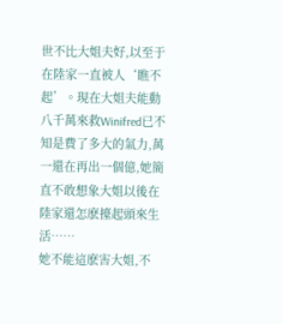世不比大姐夫好,以至于在陸家一直被人‘瞧不起’。現在大姐夫能動八千萬來救Winifred已不知是費了多大的氣力,萬一還在再出一個億,她簡直不敢想象大姐以後在陸家還怎麽擡起頭來生活……
她不能這麽害大姐,不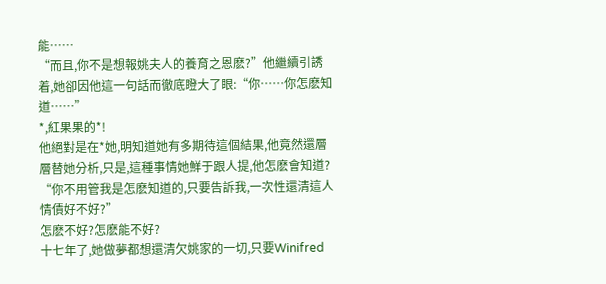能……
“而且,你不是想報姚夫人的養育之恩麽?”他繼續引誘着,她卻因他這一句話而徹底瞪大了眼:“你……你怎麽知道……”
*,紅果果的*!
他絕對是在*她,明知道她有多期待這個結果,他竟然還層層替她分析,只是,這種事情她鮮于跟人提,他怎麽會知道?
“你不用管我是怎麽知道的,只要告訴我,一次性還清這人情債好不好?”
怎麽不好?怎麽能不好?
十七年了,她做夢都想還清欠姚家的一切,只要Winifred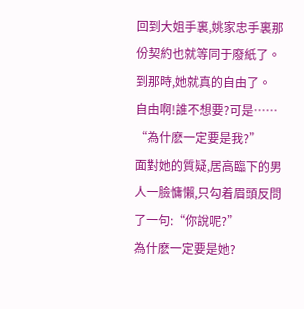回到大姐手裏,姚家忠手裏那份契約也就等同于廢紙了。
到那時,她就真的自由了。
自由啊!誰不想要?可是……
“為什麽一定要是我?”
面對她的質疑,居高臨下的男人一臉慵懶,只勾着眉頭反問了一句:“你說呢?”
為什麽一定要是她?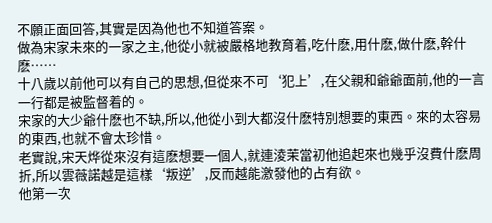不願正面回答,其實是因為他也不知道答案。
做為宋家未來的一家之主,他從小就被嚴格地教育着,吃什麽,用什麽,做什麽,幹什麽……
十八歲以前他可以有自己的思想,但從來不可‘犯上’,在父親和爺爺面前,他的一言一行都是被監督着的。
宋家的大少爺什麽也不缺,所以,他從小到大都沒什麽特別想要的東西。來的太容易的東西,也就不會太珍惜。
老實說,宋天烨從來沒有這麽想要一個人,就連淩茉當初他追起來也幾乎沒費什麽周折,所以雲薇諾越是這樣‘叛逆’,反而越能激發他的占有欲。
他第一次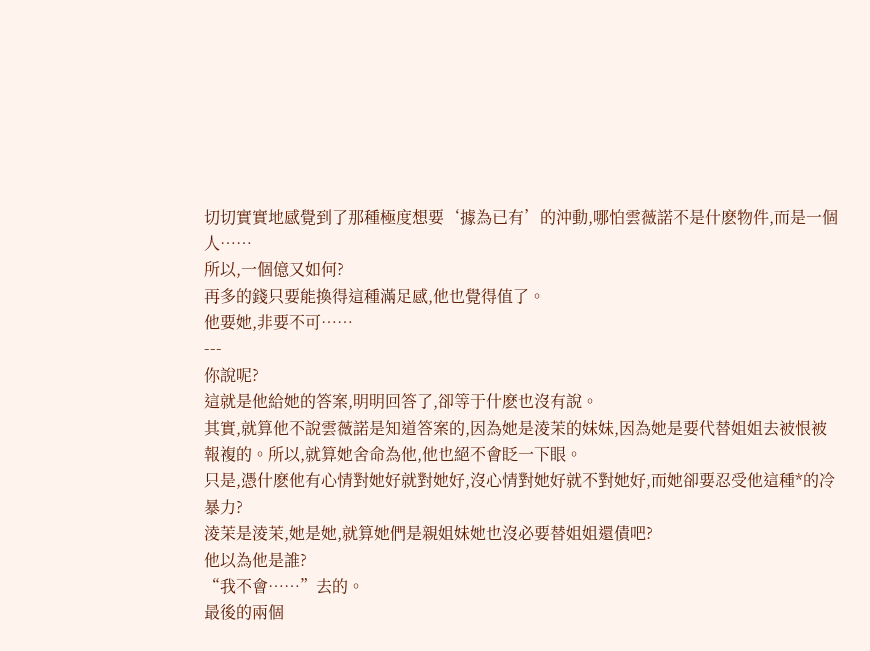切切實實地感覺到了那種極度想要‘據為已有’的沖動,哪怕雲薇諾不是什麽物件,而是一個人……
所以,一個億又如何?
再多的錢只要能換得這種滿足感,他也覺得值了。
他要她,非要不可……
---
你說呢?
這就是他給她的答案,明明回答了,卻等于什麽也沒有說。
其實,就算他不說雲薇諾是知道答案的,因為她是淩茉的妹妹,因為她是要代替姐姐去被恨被報複的。所以,就算她舍命為他,他也絕不會眨一下眼。
只是,憑什麽他有心情對她好就對她好,沒心情對她好就不對她好,而她卻要忍受他這種*的冷暴力?
淩茉是淩茉,她是她,就算她們是親姐妹她也沒必要替姐姐還債吧?
他以為他是誰?
“我不會……”去的。
最後的兩個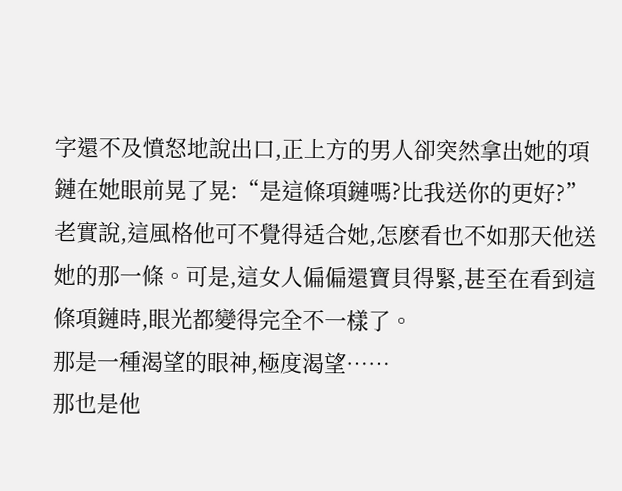字還不及憤怒地說出口,正上方的男人卻突然拿出她的項鏈在她眼前晃了晃:“是這條項鏈嗎?比我送你的更好?”
老實說,這風格他可不覺得适合她,怎麽看也不如那天他送她的那一條。可是,這女人偏偏還寶貝得緊,甚至在看到這條項鏈時,眼光都變得完全不一樣了。
那是一種渴望的眼神,極度渴望……
那也是他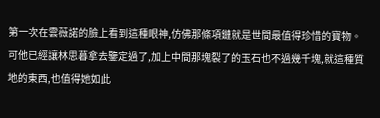第一次在雲薇諾的臉上看到這種眼神,仿佛那條項鏈就是世間最值得珍惜的寶物。可他已經讓林思暮拿去鑒定過了,加上中間那塊裂了的玉石也不過幾千塊,就這種質地的東西,也值得她如此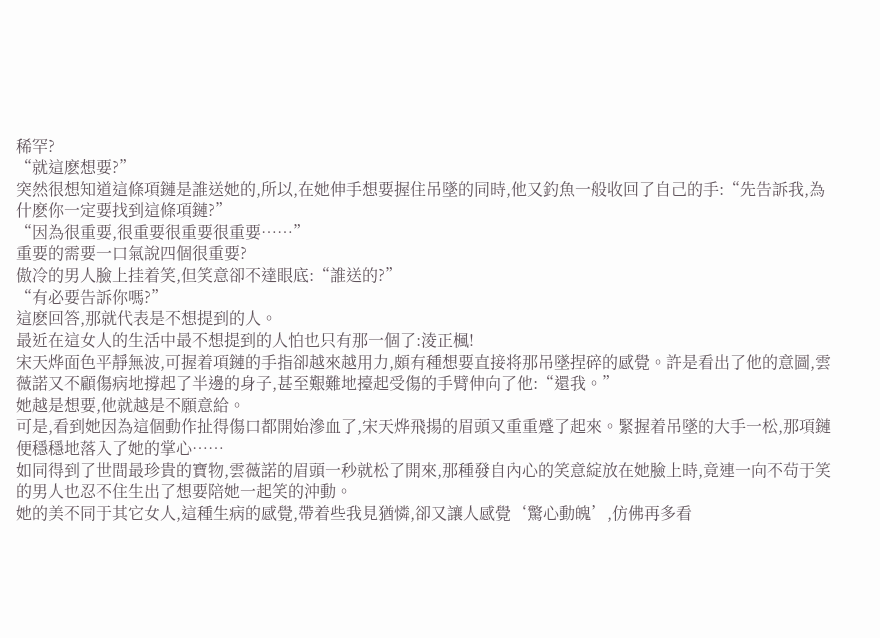稀罕?
“就這麽想要?”
突然很想知道這條項鏈是誰送她的,所以,在她伸手想要握住吊墜的同時,他又釣魚一般收回了自己的手:“先告訴我,為什麽你一定要找到這條項鏈?”
“因為很重要,很重要很重要很重要……”
重要的需要一口氣說四個很重要?
傲冷的男人臉上挂着笑,但笑意卻不達眼底:“誰送的?”
“有必要告訴你嗎?”
這麽回答,那就代表是不想提到的人。
最近在這女人的生活中最不想提到的人怕也只有那一個了:淩正楓!
宋天烨面色平靜無波,可握着項鏈的手指卻越來越用力,頗有種想要直接将那吊墜捏碎的感覺。許是看出了他的意圖,雲薇諾又不顧傷病地撐起了半邊的身子,甚至艱難地擡起受傷的手臂伸向了他:“還我。”
她越是想要,他就越是不願意給。
可是,看到她因為這個動作扯得傷口都開始滲血了,宋天烨飛揚的眉頭又重重蹙了起來。緊握着吊墜的大手一松,那項鏈便穩穩地落入了她的掌心……
如同得到了世間最珍貴的寶物,雲薇諾的眉頭一秒就松了開來,那種發自內心的笑意綻放在她臉上時,竟連一向不茍于笑的男人也忍不住生出了想要陪她一起笑的沖動。
她的美不同于其它女人,這種生病的感覺,帶着些我見猶憐,卻又讓人感覺‘驚心動魄’,仿佛再多看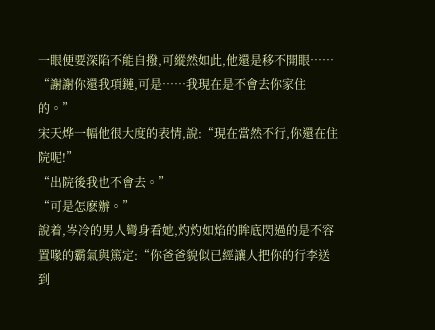一眼便要深陷不能自撥,可縱然如此,他還是移不開眼……
“謝謝你還我項鏈,可是……我現在是不會去你家住的。”
宋天烨一幅他很大度的表情,說:“現在當然不行,你還在住院呢!”
“出院後我也不會去。”
“可是怎麽辦。”
說着,岑冷的男人彎身看她,灼灼如焰的眸底閃過的是不容置喙的霸氣與篤定:“你爸爸貌似已經讓人把你的行李送到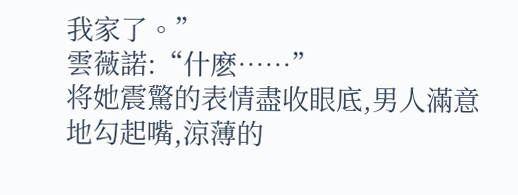我家了。”
雲薇諾:“什麽……”
将她震驚的表情盡收眼底,男人滿意地勾起嘴,涼薄的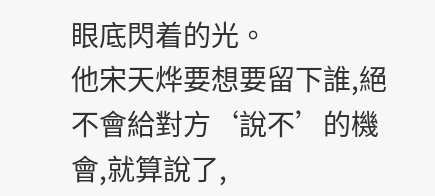眼底閃着的光。
他宋天烨要想要留下誰,絕不會給對方‘說不’的機會,就算說了,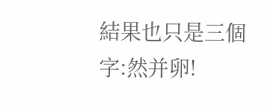結果也只是三個字:然并卵!